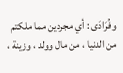وفُرَادَى : أي مجردين مما ملكتم من الدنيا ، من مال وولد ، وزينة ،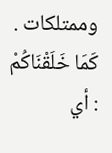وممتلكات .
كَمَا خَلَقْنَاكُمْ : أي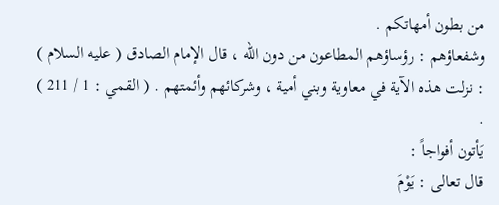من بطون أمهاتكم .
وشفعاؤهم : رؤساؤهم المطاعون من دون الله ، قال الإمام الصادق ( عليه السلام ) : نزلت هذه الآية في معاوية وبني أمية ، وشركائهم وأئمتهم . ( القمي : 1 / 211 ) .
يَأتون أفواجاً :
قال تعالى : يَوْمَ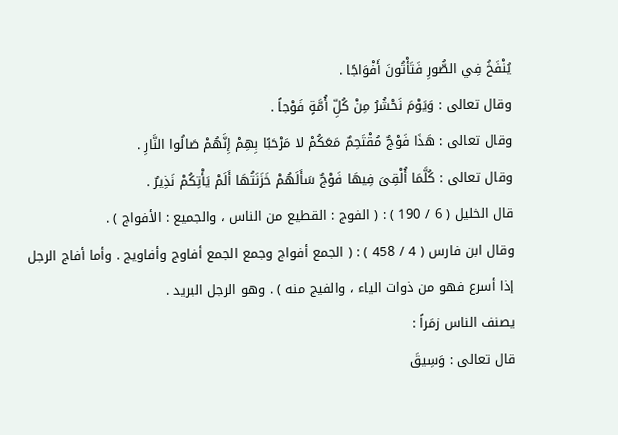يُنْفَخُ فِي الصُّورِ فَتَأْتُونَ أَفْوَاجًا .
وقال تعالى : وَيَوْمَ نَحْشُرُ مِنْ كُلِّ أُمَّةٍ فَوْجاً .
وقال تعالى : هَذَا فَوْجٌ مُقْتَحِمٌ مَعَكُمْ لا مَرْحَبًا بِهِمْ إِنَّهُمْ صَالُوا النَّارِ .
وقال تعالى : كُلَّمَا أُلْقِىَ فِيهَا فَوْجٌ سَأَلَهُمْ خَزَنَتُهَا أَلَمْ يَأْتِكُمْ نَذِيرٌ .
قال الخليل ( 6 / 190 ) : ( الفوج : القطيع من الناس ، والجميع : الأفواج ) .
وقال ابن فارس ( 4 / 458 ) : ( الجمع أفواج وجمع الجمع أفاوج وأفاويج . وأما أفاج الرجل إذا أسرع فهو من ذوات الياء ، والفيج منه ) . وهو الرجل البريد .
يصنف الناس زمَراً :
قال تعالى : وَسِيقَ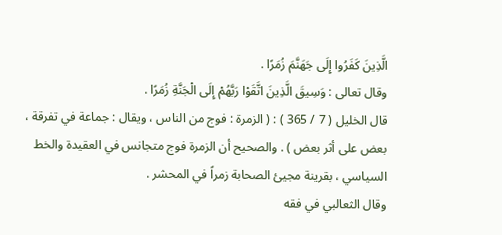الَّذِينَ كَفَرُوا إِلَى جَهَنَّمَ زُمَرًا .
وقال تعالى : وَسِيقَ الَّذِينَ اتَّقَوْا رَبَّهُمْ إِلَى الْجَنَّةِ زُمَرًا .
قال الخليل ( 7 / 365 ) : ( الزمرة : فوج من الناس ، ويقال : جماعة في تفرقة ، بعض على أثر بعض ) . والصحيح أن الزمرة فوج متجانس في العقيدة والخط السياسي ، بقرينة مجيئ الصحابة زمراً في المحشر .
وقال الثعالبي في فقه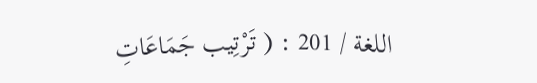اللغة / 201 : ( تَرْتِيب جَمَاعَاتِ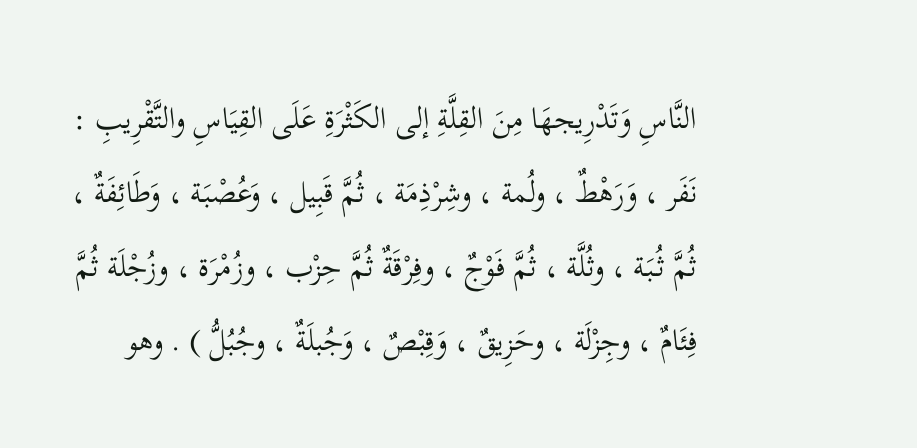النَّاسِ وَتَدْرِيجهَا مِنَ القِلَّةِ إلى الكَثْرَةِ عَلَى القِيَاسِ والتَّقْرِيبِ : نَفَر ، وَرَهْطٌ ، ولُمة ، وشِرْذِمَة ، ثُمَّ قَبِيل ، وَعُصْبَة ، وَطَائِفَةٌ ، ثُمَّ ثُبَة ، وثُلَّة ، ثُمَّ فَوْجٌ ، وفِرْقَةٌ ثُمَّ حِزْب ، وزُمْرَة ، وزُجْلَة ثُمَّ فِئَامٌ ، وجِزْلَة ، وحَزِيقٌ ، وَقِبْصٌ ، وَجُبلَةٌ ، وجُبُلُّ ) . وهو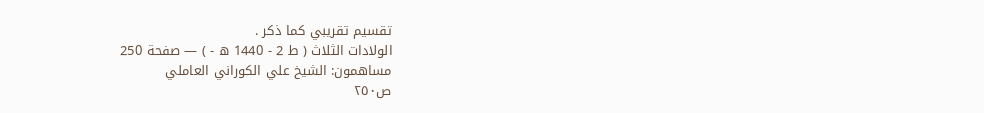تقسيم تقريبي كما ذكر .
الولادات الثلاث ( ط 2 - 1440 ه - ) — صفحة 250
مساهمون: الشيخ علي الكوراني العاملي
ص٢٥٠